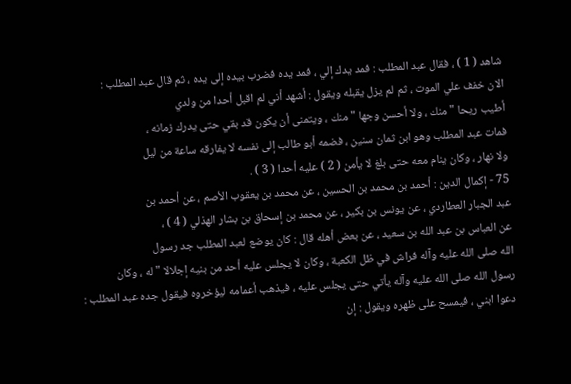شاهد ( 1 ) ، فقال عبد المطلب : فمد يدك إلي ، فمد يده فضرب بيده إلى يده ، ثم قال عبد المطلب :
الان خفف علي الموت ، ثم لم يزل يقبله ويقول : أشهد أني لم اقبل أحدا من ولدي
أطيب ريحا " منك ، ولا أحسن وجها " منك ، ويتمنى أن يكون قد بقي حتى يدرك زمانه ،
فمات عبد المطلب وهو ابن ثمان سنين ، فضمه أبو طالب إلى نفسه لا يفارقه ساعة من ليل
ولا نهار ، وكان ينام معه حتى بلغ لا يأمن ( 2 ) عليه أحدا ( 3 ) .
75 - إكمال الدين : أحمد بن محمد بن الحسين ، عن محمد بن يعقوب الأصم ، عن أحمد بن
عبد الجبار العطاردي ، عن يونس بن بكير ، عن محمد بن إسحاق بن بشار الهذلي ( 4 ) ،
عن العباس بن عبد الله بن سعيد ، عن بعض أهله قال : كان يوضع لعبد المطلب جد رسول
الله صلى الله عليه وآله فراش في ظل الكعبة ، وكان لا يجلس عليه أحد من بنيه إجلالا " له ، وكان
رسول الله صلى الله عليه وآله يأتي حتى يجلس عليه ، فيذهب أعمامه ليؤخروه فيقول جده عبد المطلب :
دعوا ابني ، فيمسح على ظهره ويقول : إن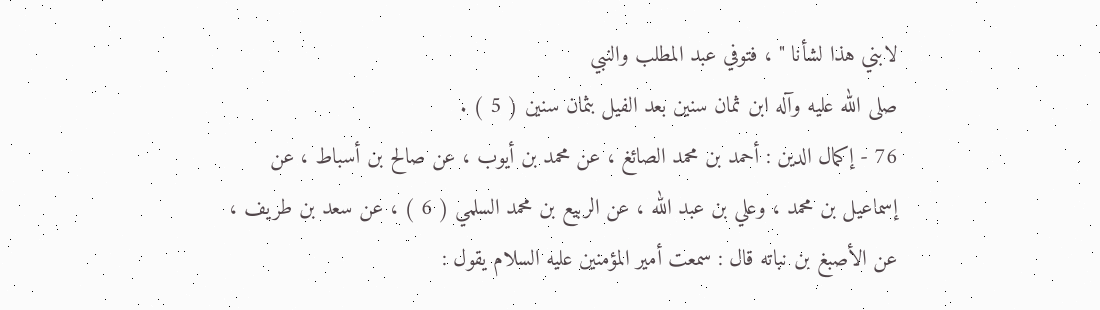لابني هذا لشأنا " ، فتوفي عبد المطلب والنبي
صلى الله عليه وآله ابن ثمان سنين بعد الفيل بثمان سنين ( 5 ) .
76 - إكمال الدين : أحمد بن محمد الصائغ ، عن محمد بن أيوب ، عن صالح بن أسباط ، عن
إسماعيل بن محمد ، وعلي بن عبد الله ، عن الربيع بن محمد السلمي ( 6 ) ، عن سعد بن طريف ،
عن الأصبغ بن نباته قال : سمعت أمير المؤمنين عليه السلام يقول :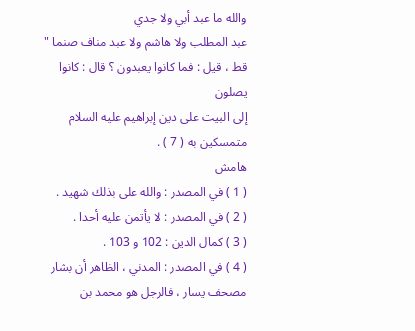والله ما عبد أبي ولا جدي
عبد المطلب ولا هاشم ولا عبد مناف صنما " قط ، قيل : فما كانوا يعبدون ؟ قال : كانوا يصلون
إلى البيت على دين إبراهيم عليه السلام متمسكين به ( 7 ) .
هامش
( 1 ) في المصدر : والله على بذلك شهيد .
( 2 ) في المصدر : لا يأتمن عليه أحدا .
( 3 ) كمال الدين : 102 و 103 .
( 4 ) في المصدر : المدني ، الظاهر أن بشار مصحف يسار ، فالرجل هو محمد بن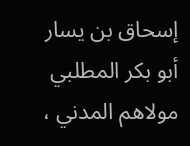إسحاق بن يسار
أبو بكر المطلبي مولاهم المدني ،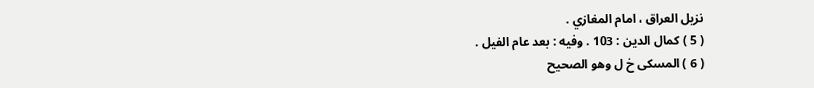نزيل العراق ، امام المغازي .
( 5 ) كمال الدين : 103 . وفيه : بعد عام الفيل .
( 6 ) المسكى خ ل وهو الصحيح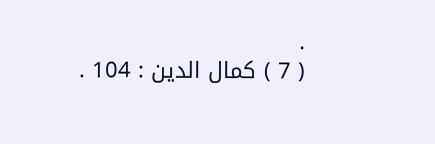.
( 7 ) كمال الدين : 104 .